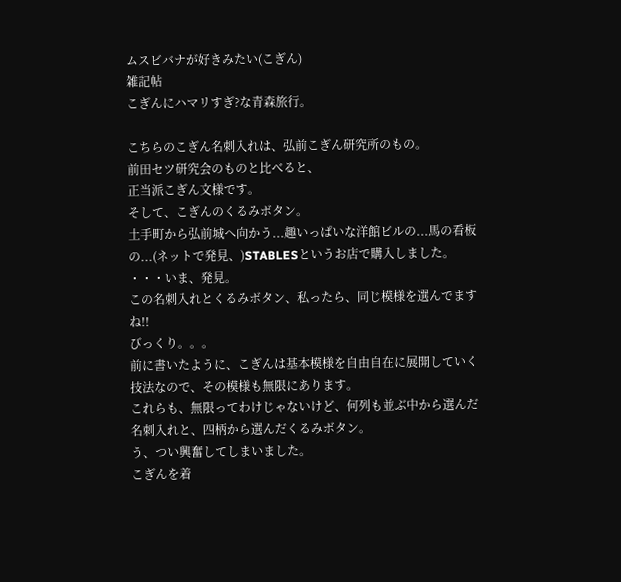ムスビバナが好きみたい(こぎん)
雑記帖
こぎんにハマリすぎ?な青森旅行。

こちらのこぎん名刺入れは、弘前こぎん研究所のもの。
前田セツ研究会のものと比べると、
正当派こぎん文様です。
そして、こぎんのくるみボタン。
土手町から弘前城へ向かう...趣いっぱいな洋館ビルの...馬の看板の...(ネットで発見、)STABLESというお店で購入しました。
・・・いま、発見。
この名刺入れとくるみボタン、私ったら、同じ模様を選んでますね!!
びっくり。。。
前に書いたように、こぎんは基本模様を自由自在に展開していく技法なので、その模様も無限にあります。
これらも、無限ってわけじゃないけど、何列も並ぶ中から選んだ名刺入れと、四柄から選んだくるみボタン。
う、つい興奮してしまいました。
こぎんを着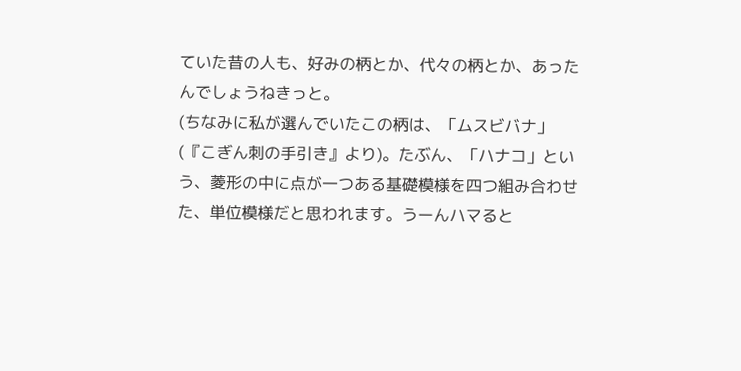ていた昔の人も、好みの柄とか、代々の柄とか、あったんでしょうねきっと。
(ちなみに私が選んでいたこの柄は、「ムスビバナ」(『こぎん刺の手引き』より)。たぶん、「ハナコ」という、菱形の中に点が一つある基礎模様を四つ組み合わせた、単位模様だと思われます。うーんハマると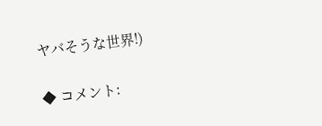ヤバそうな世界!)

◆ コメント: